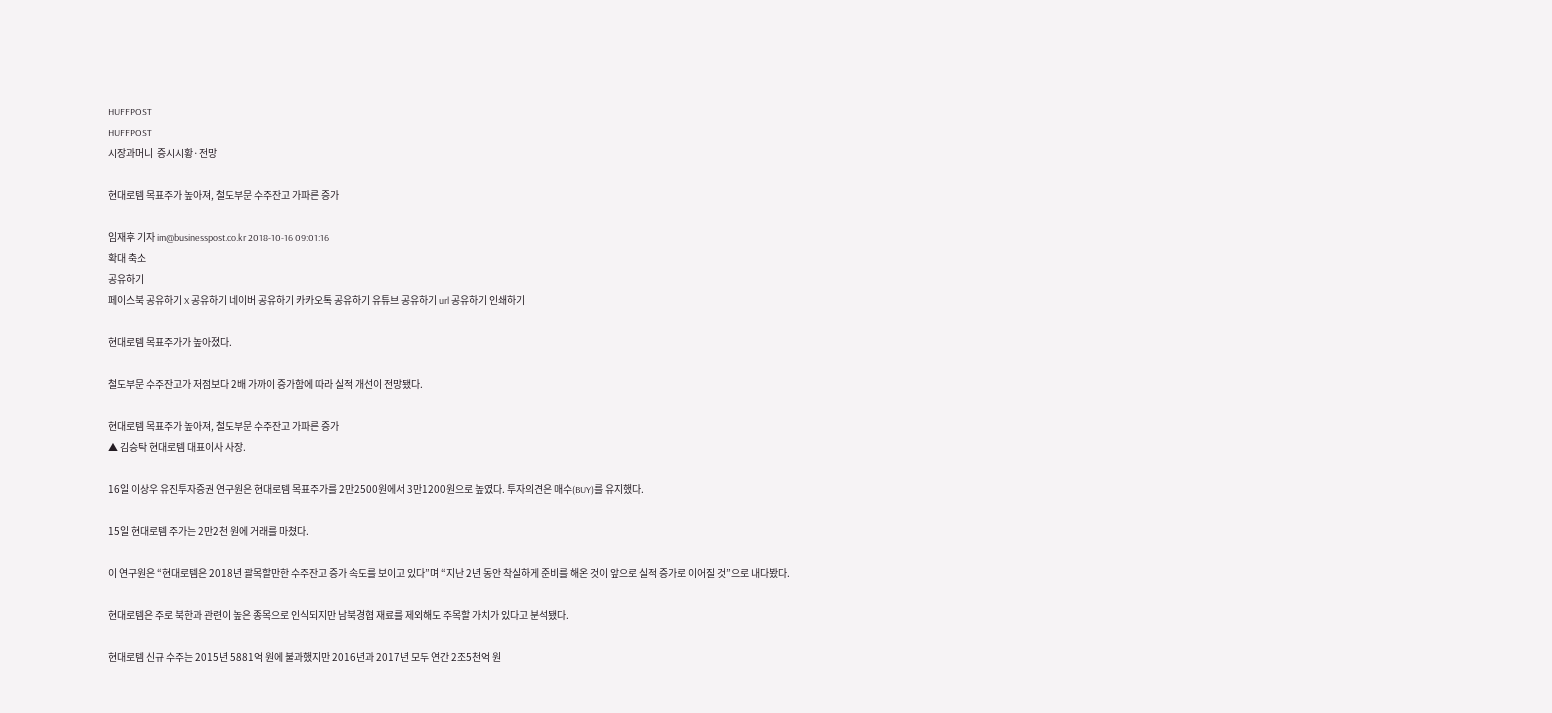HUFFPOST
HUFFPOST
시장과머니  증시시황·전망

현대로템 목표주가 높아져, 철도부문 수주잔고 가파른 증가

임재후 기자 im@businesspost.co.kr 2018-10-16 09:01:16
확대 축소
공유하기
페이스북 공유하기 X 공유하기 네이버 공유하기 카카오톡 공유하기 유튜브 공유하기 url 공유하기 인쇄하기

현대로템 목표주가가 높아졌다.

철도부문 수주잔고가 저점보다 2배 가까이 증가함에 따라 실적 개선이 전망됐다.

현대로템 목표주가 높아져, 철도부문 수주잔고 가파른 증가
▲ 김승탁 현대로템 대표이사 사장.

16일 이상우 유진투자증권 연구원은 현대로템 목표주가를 2만2500원에서 3만1200원으로 높였다. 투자의견은 매수(BUY)를 유지했다.

15일 현대로템 주가는 2만2천 원에 거래를 마쳤다.

이 연구원은 “현대로템은 2018년 괄목할만한 수주잔고 증가 속도를 보이고 있다”며 “지난 2년 동안 착실하게 준비를 해온 것이 앞으로 실적 증가로 이어질 것”으로 내다봤다.

현대로템은 주로 북한과 관련이 높은 종목으로 인식되지만 남북경협 재료를 제외해도 주목할 가치가 있다고 분석됐다.

현대로템 신규 수주는 2015년 5881억 원에 불과했지만 2016년과 2017년 모두 연간 2조5천억 원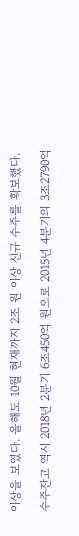이상을 보였다. 올해도 10월 현재까지 2조 원 이상 신규 수주를 확보했다.

수주잔고 역시 2018년 2분기 6조450억 원으로 2015년 4분기의 3조2790억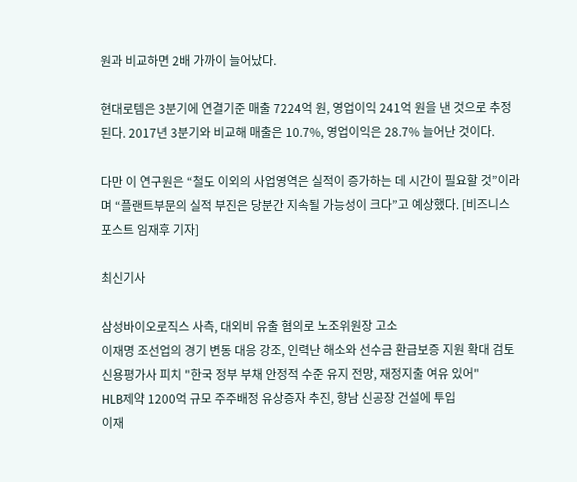원과 비교하면 2배 가까이 늘어났다.

현대로템은 3분기에 연결기준 매출 7224억 원, 영업이익 241억 원을 낸 것으로 추정된다. 2017년 3분기와 비교해 매출은 10.7%, 영업이익은 28.7% 늘어난 것이다.

다만 이 연구원은 “철도 이외의 사업영역은 실적이 증가하는 데 시간이 필요할 것”이라며 “플랜트부문의 실적 부진은 당분간 지속될 가능성이 크다”고 예상했다. [비즈니스포스트 임재후 기자]

최신기사

삼성바이오로직스 사측, 대외비 유출 혐의로 노조위원장 고소
이재명 조선업의 경기 변동 대응 강조, 인력난 해소와 선수금 환급보증 지원 확대 검토
신용평가사 피치 "한국 정부 부채 안정적 수준 유지 전망, 재정지출 여유 있어"
HLB제약 1200억 규모 주주배정 유상증자 추진, 향남 신공장 건설에 투입
이재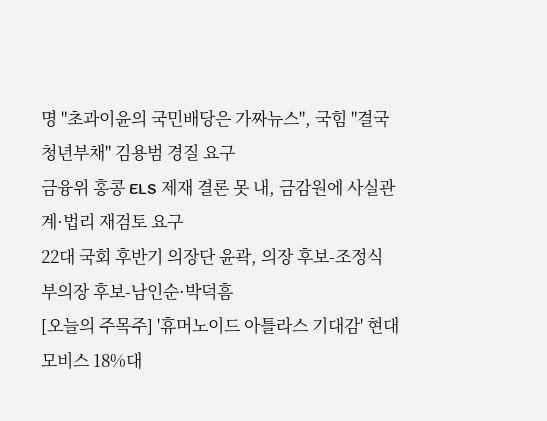명 "초과이윤의 국민배당은 가짜뉴스", 국힘 "결국 청년부채" 김용범 경질 요구
금융위 홍콩 ELS 제재 결론 못 내, 금감원에 사실관계·법리 재검토 요구
22대 국회 후반기 의장단 윤곽, 의장 후보-조정식 부의장 후보-남인순·박덕흠
[오늘의 주목주] '휴머노이드 아틀라스 기대감' 현대모비스 18%대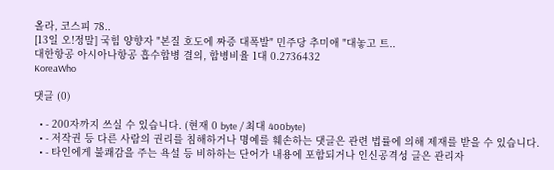올라, 코스피 78..
[13일 오!정말] 국힘 양향자 "본질 호도에 짜증 대폭발" 민주당 추미애 "대놓고 트..
대한항공 아시아나항공 흡수합병 결의, 합병비율 1대 0.2736432
KoreaWho

댓글 (0)

  • - 200자까지 쓰실 수 있습니다. (현재 0 byte / 최대 400byte)
  • - 저작권 등 다른 사람의 권리를 침해하거나 명예를 훼손하는 댓글은 관련 법률에 의해 제재를 받을 수 있습니다.
  • - 타인에게 불쾌감을 주는 욕설 등 비하하는 단어가 내용에 포함되거나 인신공격성 글은 관리자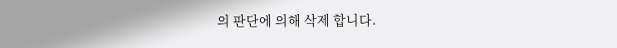의 판단에 의해 삭제 합니다.